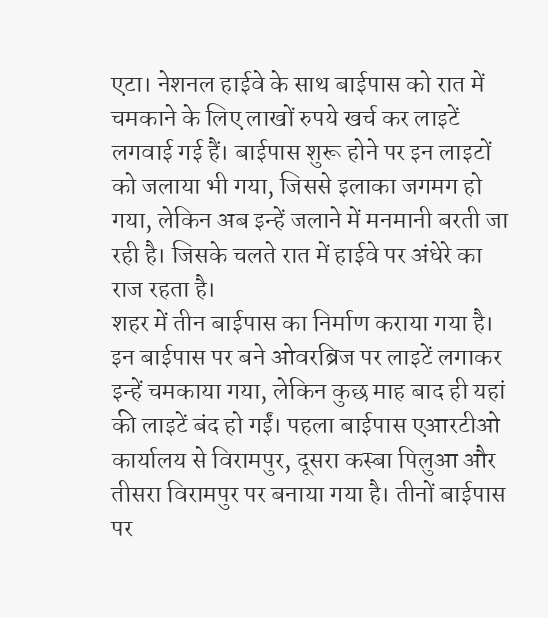एटा। नेशनल हाईवे के साथ बाईपास को रात में चमकाने के लिए लाखों रुपये खर्च कर लाइटें लगवाई गई हैं। बाईपास शुरू होने पर इन लाइटों को जलाया भी गया, जिससे इलाका जगमग हो गया, लेकिन अब इन्हें जलाने में मनमानी बरती जा रही है। जिसके चलते रात में हाईवे पर अंधेरे का राज रहता है।
शहर में तीन बाईपास का निर्माण कराया गया है। इन बाईपास पर बने ओवरब्रिज पर लाइटें लगाकर इन्हें चमकाया गया, लेकिन कुछ माह बाद ही यहां की लाइटें बंद हो गईं। पहला बाईपास एआरटीओ कार्यालय से विरामपुर, दूसरा कस्बा पिलुआ और तीसरा विरामपुर पर बनाया गया है। तीनों बाईपास पर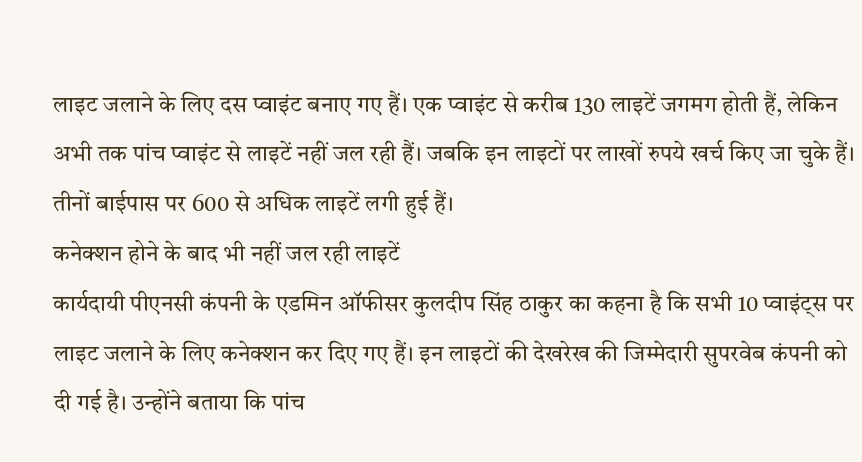लाइट जलाने के लिए दस प्वाइंट बनाए गए हैं। एक प्वाइंट से करीब 130 लाइटें जगमग होती हैं, लेकिन अभी तक पांच प्वाइंट से लाइटें नहीं जल रही हैं। जबकि इन लाइटों पर लाखों रुपये खर्च किए जा चुके हैं। तीनों बाईपास पर 600 से अधिक लाइटें लगी हुई हैं।
कनेक्शन होने के बाद भी नहीं जल रही लाइटें
कार्यदायी पीएनसी कंपनी के एडमिन ऑफीसर कुलदीप सिंह ठाकुर का कहना है कि सभी 10 प्वाइंट्स पर लाइट जलाने के लिए कनेक्शन कर दिए गए हैं। इन लाइटों की देखरेख की जिम्मेदारी सुपरवेब कंपनी को दी गई है। उन्होंने बताया कि पांच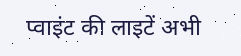प्वाइंट की लाइटें अभी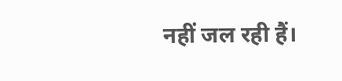नहीं जल रही हैं।